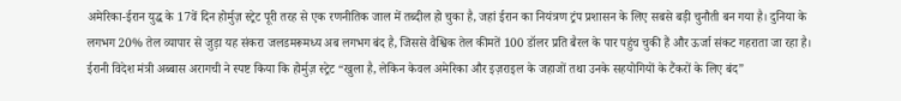अमेरिका-ईरान युद्ध के 17वें दिन होर्मुज़ स्ट्रेट पूरी तरह से एक रणनीतिक जाल में तब्दील हो चुका है, जहां ईरान का नियंत्रण ट्रंप प्रशासन के लिए सबसे बड़ी चुनौती बन गया है। दुनिया के लगभग 20% तेल व्यापार से जुड़ा यह संकरा जलडमरूमध्य अब लगभग बंद है, जिससे वैश्विक तेल कीमतें 100 डॉलर प्रति बैरल के पार पहुंच चुकी हैं और ऊर्जा संकट गहराता जा रहा है।
ईरानी विदेश मंत्री अब्बास अरागची ने स्पष्ट किया कि होर्मुज़ स्ट्रेट “खुला है, लेकिन केवल अमेरिका और इज़राइल के जहाजों तथा उनके सहयोगियों के टैंकरों के लिए बंद”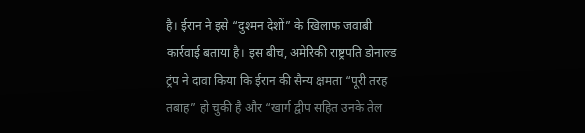है। ईरान ने इसे “दुश्मन देशों” के खिलाफ जवाबी कार्रवाई बताया है। इस बीच, अमेरिकी राष्ट्रपति डोनाल्ड ट्रंप ने दावा किया कि ईरान की सैन्य क्षमता “पूरी तरह तबाह” हो चुकी है और “खार्ग द्वीप सहित उनके तेल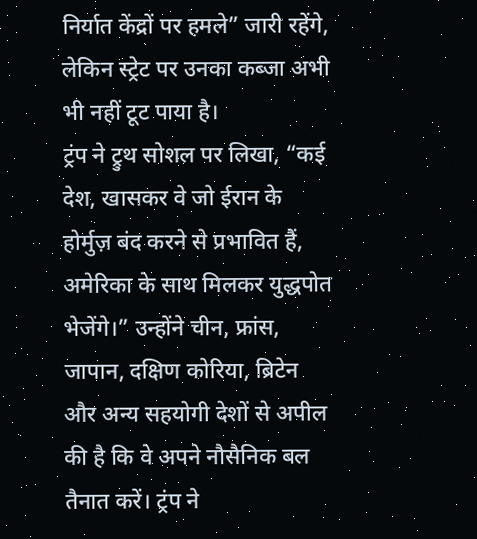निर्यात केंद्रों पर हमले” जारी रहेंगे, लेकिन स्ट्रेट पर उनका कब्जा अभी भी नहीं टूट पाया है।
ट्रंप ने ट्रुथ सोशल पर लिखा, “कई देश, खासकर वे जो ईरान के होर्मुज़ बंद करने से प्रभावित हैं, अमेरिका के साथ मिलकर युद्धपोत भेजेंगे।” उन्होंने चीन, फ्रांस, जापान, दक्षिण कोरिया, ब्रिटेन और अन्य सहयोगी देशों से अपील की है कि वे अपने नौसैनिक बल तैनात करें। ट्रंप ने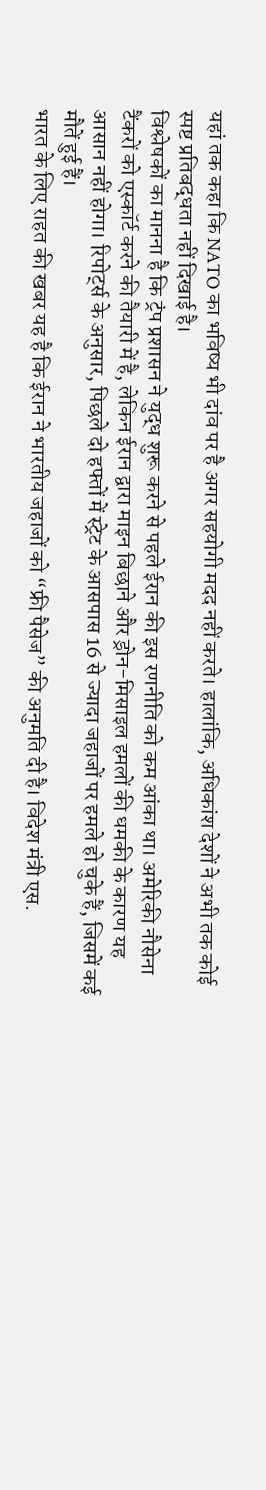यहां तक कहा कि NATO का भविष्य भी दांव पर है अगर सहयोगी मदद नहीं करते। हालांकि, अधिकांश देशों ने अभी तक कोई स्पष्ट प्रतिबद्धता नहीं दिखाई है।
विश्लेषकों का मानना है कि ट्रंप प्रशासन ने युद्ध शुरू करने से पहले ईरान की इस रणनीति को कम आंका था। अमेरिकी नौसेना टैंकरों को एस्कॉर्ट करने की तैयारी में है, लेकिन ईरान द्वारा माइन बिछाने और ड्रोन-मिसाइल हमलों की धमकी के कारण यह आसान नहीं होगा। रिपोर्ट्स के अनुसार, पिछले दो हफ्तों में स्ट्रेट के आसपास 16 से ज्यादा जहाजों पर हमले हो चुके हैं, जिसमें कई मौतें हुई हैं।
भारत के लिए राहत की खबर यह है कि ईरान ने भारतीय जहाजों को “फ्री पैसेज” की अनुमति दी है। विदेश मंत्री एस.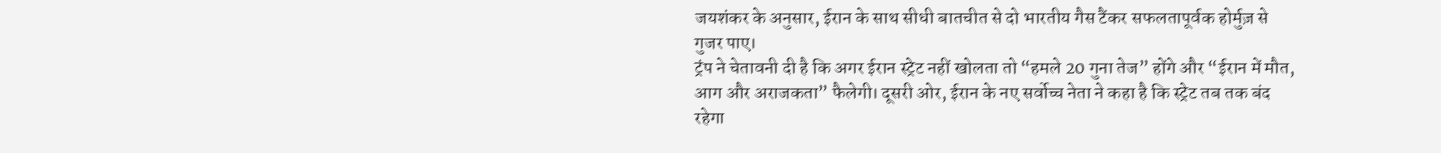जयशंकर के अनुसार, ईरान के साथ सीधी बातचीत से दो भारतीय गैस टैंकर सफलतापूर्वक होर्मुज़ से गुजर पाए।
ट्रंप ने चेतावनी दी है कि अगर ईरान स्ट्रेट नहीं खोलता तो “हमले 20 गुना तेज” होंगे और “ईरान में मौत, आग और अराजकता” फैलेगी। दूसरी ओर, ईरान के नए सर्वोच्च नेता ने कहा है कि स्ट्रेट तब तक बंद रहेगा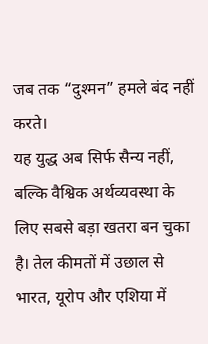जब तक “दुश्मन” हमले बंद नहीं करते।
यह युद्ध अब सिर्फ सैन्य नहीं, बल्कि वैश्विक अर्थव्यवस्था के लिए सबसे बड़ा खतरा बन चुका है। तेल कीमतों में उछाल से भारत, यूरोप और एशिया में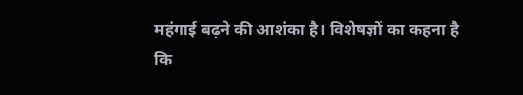महंगाई बढ़ने की आशंका है। विशेषज्ञों का कहना है कि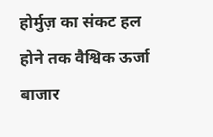होर्मुज़ का संकट हल होने तक वैश्विक ऊर्जा बाजार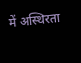में अस्थिरता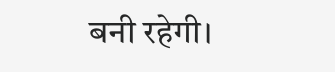बनी रहेगी।